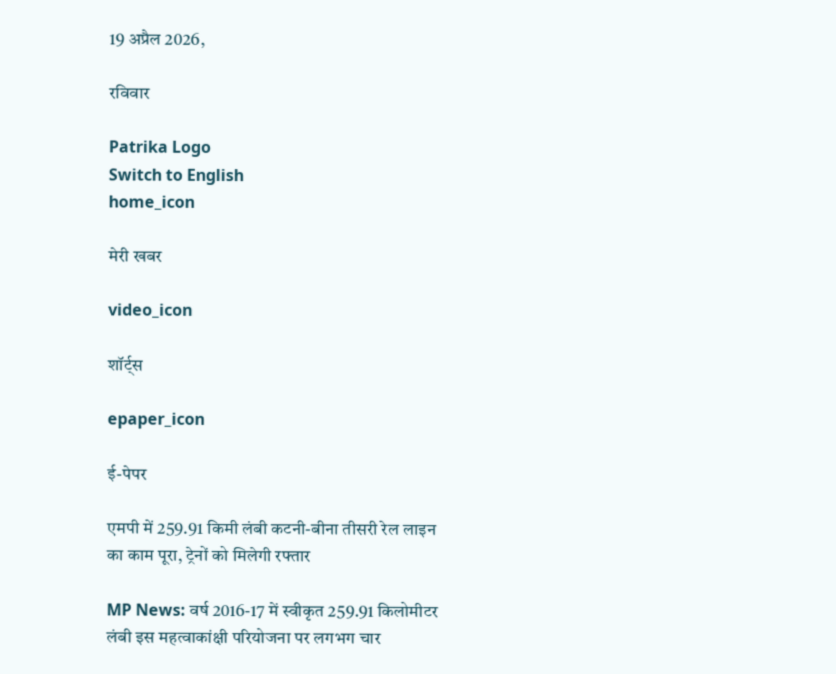19 अप्रैल 2026,

रविवार

Patrika Logo
Switch to English
home_icon

मेरी खबर

video_icon

शॉर्ट्स

epaper_icon

ई-पेपर

एमपी में 259.91 किमी लंबी कटनी-बीना तीसरी रेल लाइन का काम पूरा, ट्रेनों को मिलेगी रफ्तार

MP News: वर्ष 2016-17 में स्वीकृत 259.91 किलोमीटर लंबी इस महत्वाकांक्षी परियोजना पर लगभग चार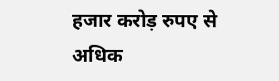हजार करोड़ रुपए से अधिक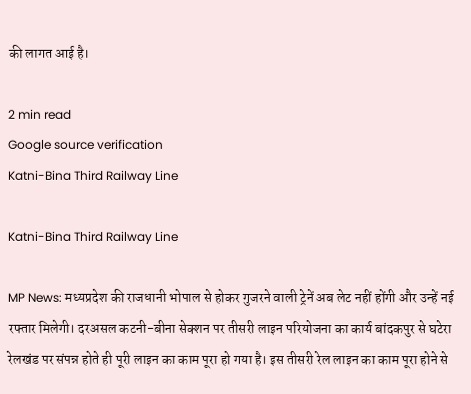की लागत आई है।

2 min read
Google source verification
Katni-Bina Third Railway Line

Katni-Bina Third Railway Line

MP News: मध्यप्रदेश की राजधानी भोपाल से होकर गुजरने वाली ट्रेनें अब लेट नहीं होंगी और उन्हें नई रफ्तार मिलेगी। दरअसल कटनी-बीना सेक्शन पर तीसरी लाइन परियोजना का कार्य बांदकपुर से घटेरा रेलखंड पर संपन्न होते ही पूरी लाइन का काम पूरा हो गया है। इस तीसरी रेल लाइन का काम पूरा होने से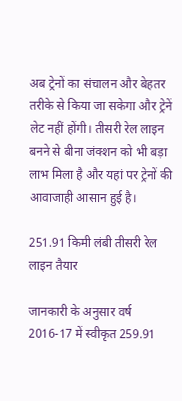अब ट्रेनों का संचालन और बेहतर तरीके से किया जा सकेगा और ट्रेनें लेट नहीं होंगी। तीसरी रेल लाइन बनने से बीना जंक्शन को भी बड़ा लाभ मिला है और यहां पर ट्रेनों की आवाजाही आसान हुई है।

251.91 किमी लंबी तीसरी रेल लाइन तैयार

जानकारी के अनुसार वर्ष 2016-17 में स्वीकृत 259.91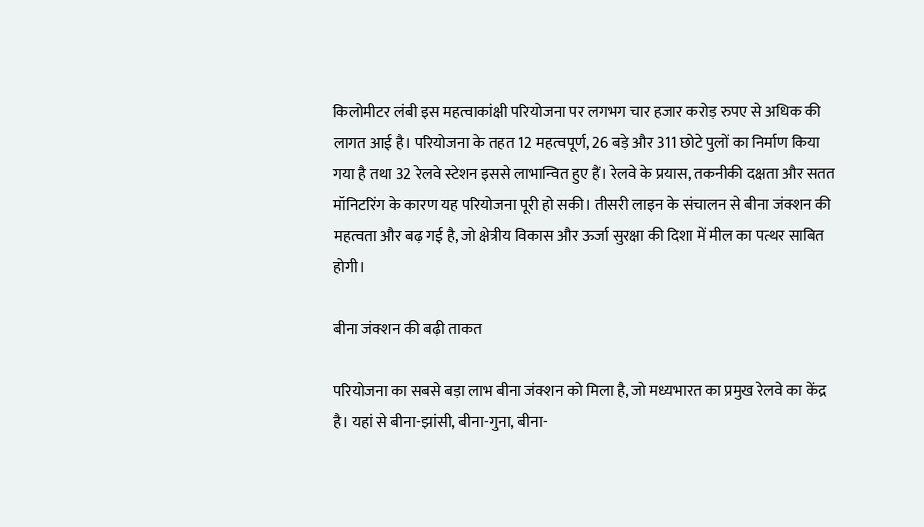किलोमीटर लंबी इस महत्वाकांक्षी परियोजना पर लगभग चार हजार करोड़ रुपए से अधिक की लागत आई है। परियोजना के तहत 12 महत्वपूर्ण, 26 बड़े और 311 छोटे पुलों का निर्माण किया गया है तथा 32 रेलवे स्टेशन इससे लाभान्वित हुए हैं। रेलवे के प्रयास, तकनीकी दक्षता और सतत मॉनिटरिंग के कारण यह परियोजना पूरी हो सकी। तीसरी लाइन के संचालन से बीना जंक्शन की महत्वता और बढ़ गई है, जो क्षेत्रीय विकास और ऊर्जा सुरक्षा की दिशा में मील का पत्थर साबित होगी।

बीना जंक्शन की बढ़ी ताकत

परियोजना का सबसे बड़ा लाभ बीना जंक्शन को मिला है, जो मध्यभारत का प्रमुख रेलवे का केंद्र है। यहां से बीना-झांसी, बीना-गुना, बीना-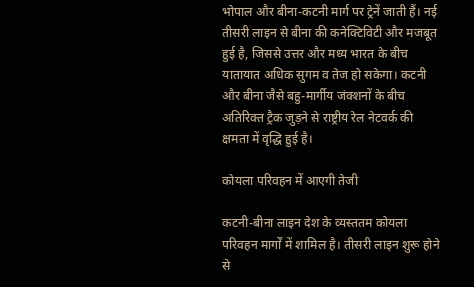भोपाल और बीना-कटनी मार्ग पर ट्रेनें जाती हैं। नई तीसरी लाइन से बीना की कनेक्टिविटी और मजबूत हुई है, जिससे उत्तर और मध्य भारत के बीच यातायात अधिक सुगम व तेज हो सकेगा। कटनी और बीना जैसे बहु-मार्गीय जंक्शनों के बीच अतिरिक्त ट्रैक जुड़ने से राष्ट्रीय रेल नेटवर्क की क्षमता में वृद्धि हुई है।

कोयला परिवहन में आएगी तेजी

कटनी-बीना लाइन देश के व्यस्ततम कोयला परिवहन मार्गों में शामिल है। तीसरी लाइन शुरू होने से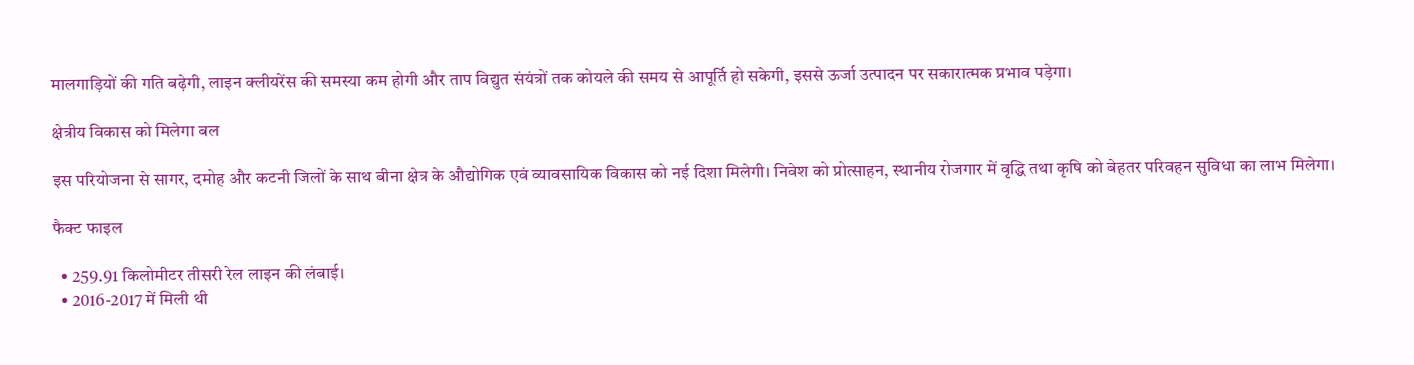मालगाड़ियों की गति बढ़ेगी, लाइन क्लीयरेंस की समस्या कम होगी और ताप विद्युत संयंत्रों तक कोयले की समय से आपूर्ति हो सकेगी, इससे ऊर्जा उत्पादन पर सकारात्मक प्रभाव पड़ेगा।

क्षेत्रीय विकास को मिलेगा बल

इस परियोजना से सागर, दमोह और कटनी जिलों के साथ बीना क्षेत्र के औद्योगिक एवं व्यावसायिक विकास को नई दिशा मिलेगी। निवेश को प्रोत्साहन, स्थानीय रोजगार में वृद्धि तथा कृषि को बेहतर परिवहन सुविधा का लाभ मिलेगा।

फैक्ट फाइल

  • 259.91 किलोमीटर तीसरी रेल लाइन की लंबाई।
  • 2016-2017 में मिली थी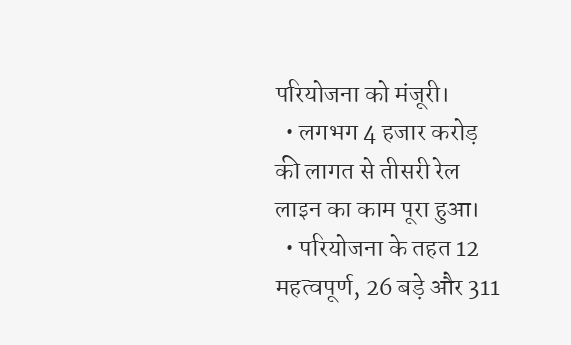परियोजना को मंजूरी।
  • लगभग 4 हजार करोड़ की लागत से तीसरी रेल लाइन का काम पूरा हुआ।
  • परियोजना के तहत 12 महत्वपूर्ण, 26 बड़े और 311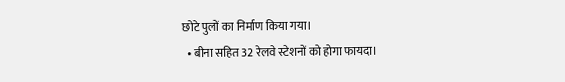छोटे पुलों का निर्माण किया गया।
  • बीना सहित 32 रेलवे स्टेशनों को होगा फायदा।